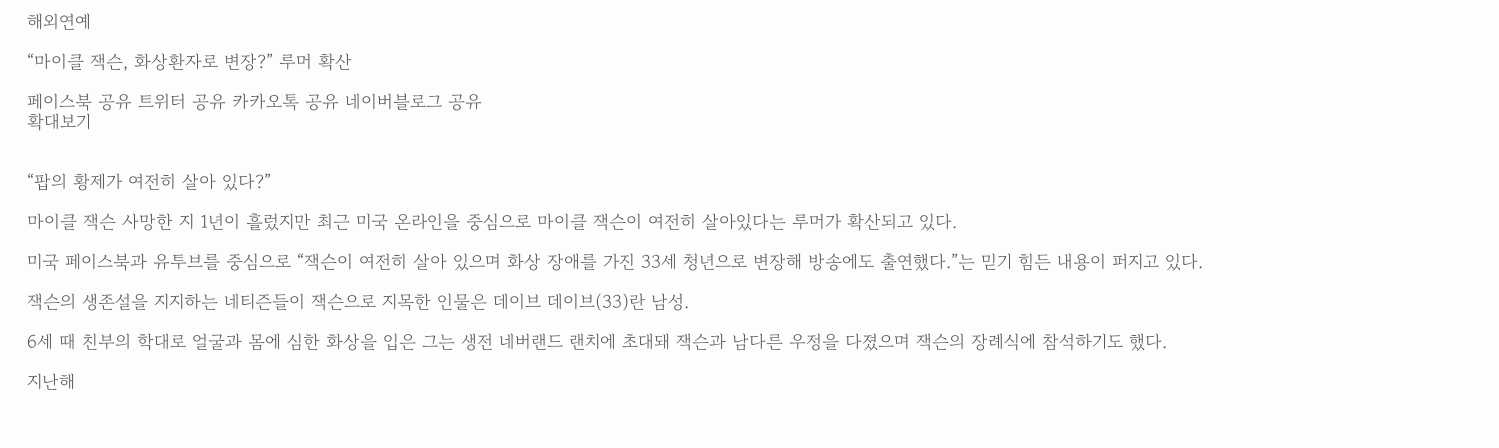해외연예

“마이클 잭슨, 화상환자로 변장?” 루머 확산

페이스북 공유 트위터 공유 카카오톡 공유 네이버블로그 공유
확대보기


“팝의 황제가 여전히 살아 있다?”

마이클 잭슨 사망한 지 1년이 흘렀지만 최근 미국 온라인을 중심으로 마이클 잭슨이 여전히 살아있다는 루머가 확산되고 있다.

미국 페이스북과 유투브를 중심으로 “잭슨이 여전히 살아 있으며 화상 장애를 가진 33세 청년으로 변장해 방송에도 출연했다.”는 믿기 힘든 내용이 퍼지고 있다.

잭슨의 생존설을 지지하는 네티즌들이 잭슨으로 지목한 인물은 데이브 데이브(33)란 남성.

6세 때 친부의 학대로 얼굴과 몸에 심한 화상을 입은 그는 생전 네버랜드 랜치에 초대돼 잭슨과 남다른 우정을 다졌으며 잭슨의 장례식에 참석하기도 했다.

지난해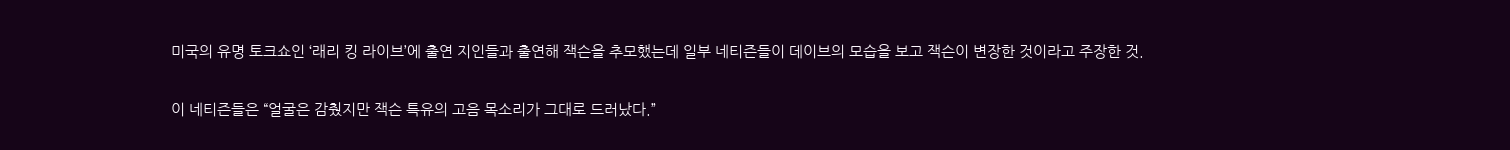미국의 유명 토크쇼인 ‘래리 킹 라이브’에 출연 지인들과 출연해 잭슨을 추모했는데 일부 네티즌들이 데이브의 모습을 보고 잭슨이 변장한 것이라고 주장한 것.

이 네티즌들은 “얼굴은 감췄지만 잭슨 특유의 고음 목소리가 그대로 드러났다.”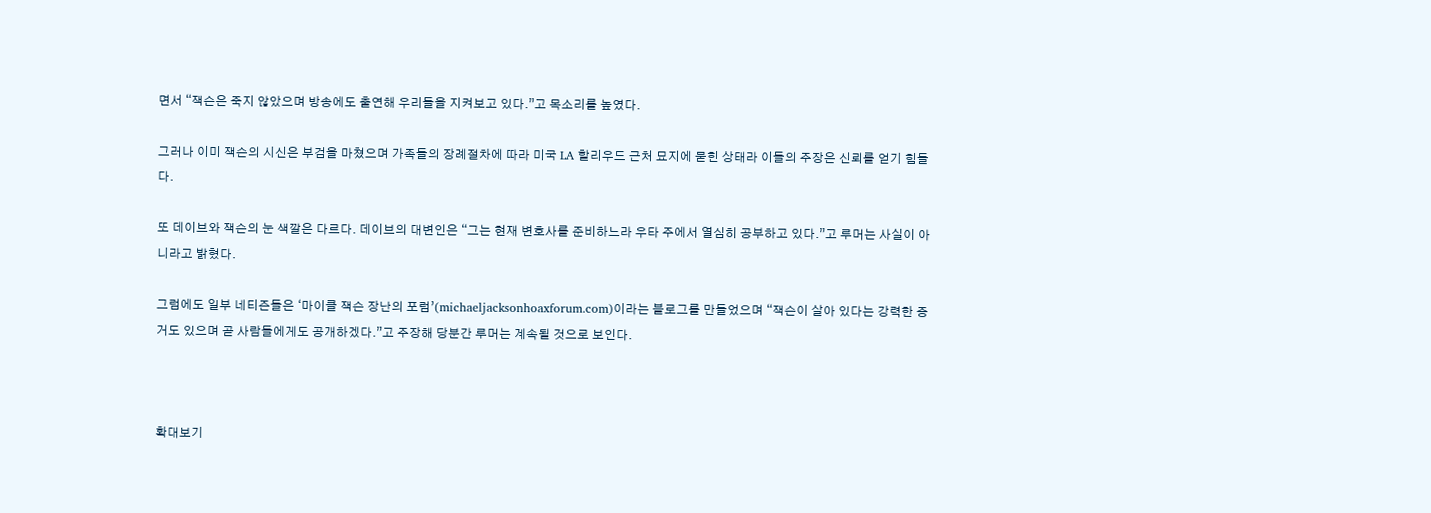면서 “잭슨은 죽지 않았으며 방송에도 출연해 우리들을 지켜보고 있다.”고 목소리를 높였다.

그러나 이미 잭슨의 시신은 부검을 마쳤으며 가족들의 장례절차에 따라 미국 LA 할리우드 근처 묘지에 묻힌 상태라 이들의 주장은 신뢰를 얻기 힘들다.

또 데이브와 잭슨의 눈 색깔은 다르다. 데이브의 대변인은 “그는 현재 변호사를 준비하느라 우타 주에서 열심히 공부하고 있다.”고 루머는 사실이 아니라고 밝혔다.

그럼에도 일부 네티즌들은 ‘마이클 잭슨 장난의 포럼’(michaeljacksonhoaxforum.com)이라는 블로그를 만들었으며 “잭슨이 살아 있다는 강력한 증거도 있으며 곧 사람들에게도 공개하겠다.”고 주장해 당분간 루머는 계속될 것으로 보인다.



확대보기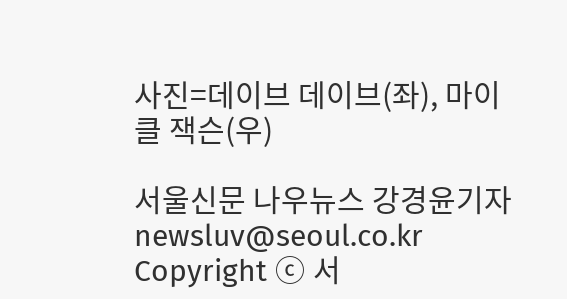사진=데이브 데이브(좌), 마이클 잭슨(우)

서울신문 나우뉴스 강경윤기자 newsluv@seoul.co.kr
Copyright ⓒ 서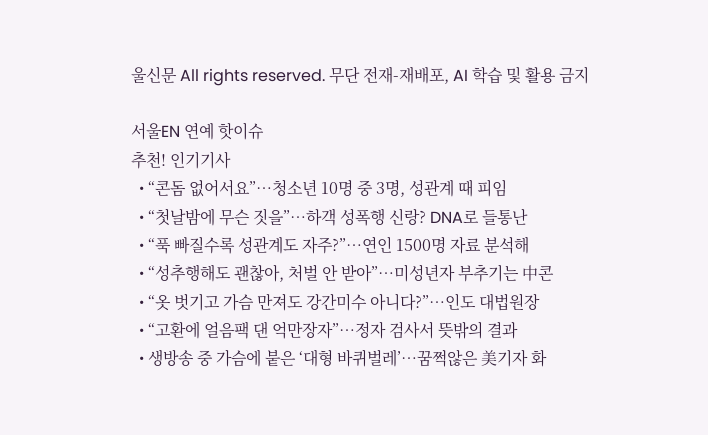울신문 All rights reserved. 무단 전재-재배포, AI 학습 및 활용 금지

서울EN 연예 핫이슈
추천! 인기기사
  • “콘돔 없어서요”…청소년 10명 중 3명, 성관계 때 피임
  • “첫날밤에 무슨 짓을”…하객 성폭행 신랑? DNA로 들통난
  • “푹 빠질수록 성관계도 자주?”…연인 1500명 자료 분석해
  • “성추행해도 괜찮아, 처벌 안 받아”…미성년자 부추기는 中콘
  • “옷 벗기고 가슴 만져도 강간미수 아니다?”…인도 대법원장
  • “고환에 얼음팩 댄 억만장자”…정자 검사서 뜻밖의 결과
  • 생방송 중 가슴에 붙은 ‘대형 바퀴벌레’…꿈쩍않은 美기자 화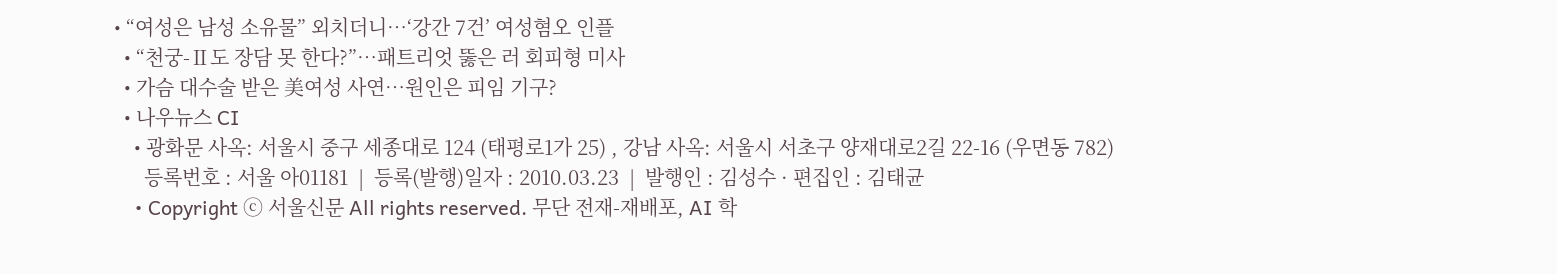• “여성은 남성 소유물” 외치더니…‘강간 7건’ 여성혐오 인플
  • “천궁-Ⅱ도 장담 못 한다?”…패트리엇 뚫은 러 회피형 미사
  • 가슴 대수술 받은 美여성 사연…원인은 피임 기구?
  • 나우뉴스 CI
    • 광화문 사옥: 서울시 중구 세종대로 124 (태평로1가 25) , 강남 사옥: 서울시 서초구 양재대로2길 22-16 (우면동 782)
      등록번호 : 서울 아01181  |  등록(발행)일자 : 2010.03.23  |  발행인 : 김성수 · 편집인 : 김태균
    • Copyright ⓒ 서울신문 All rights reserved. 무단 전재-재배포, AI 학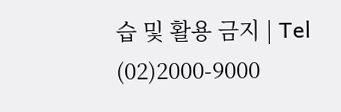습 및 활용 금지 | Tel (02)2000-9000